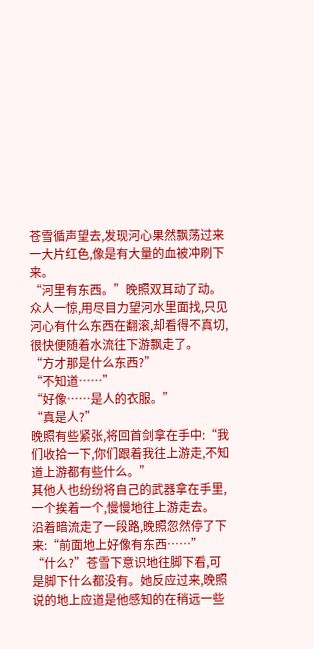苍雪循声望去,发现河心果然飘荡过来一大片红色,像是有大量的血被冲刷下来。
“河里有东西。”晚照双耳动了动。
众人一惊,用尽目力望河水里面找,只见河心有什么东西在翻滚,却看得不真切,很快便随着水流往下游飘走了。
“方才那是什么东西?”
“不知道……”
“好像……是人的衣服。”
“真是人?”
晚照有些紧张,将回首剑拿在手中:“我们收拾一下,你们跟着我往上游走,不知道上游都有些什么。”
其他人也纷纷将自己的武器拿在手里,一个挨着一个,慢慢地往上游走去。
沿着暗流走了一段路,晚照忽然停了下来:“前面地上好像有东西……”
“什么?”苍雪下意识地往脚下看,可是脚下什么都没有。她反应过来,晚照说的地上应道是他感知的在稍远一些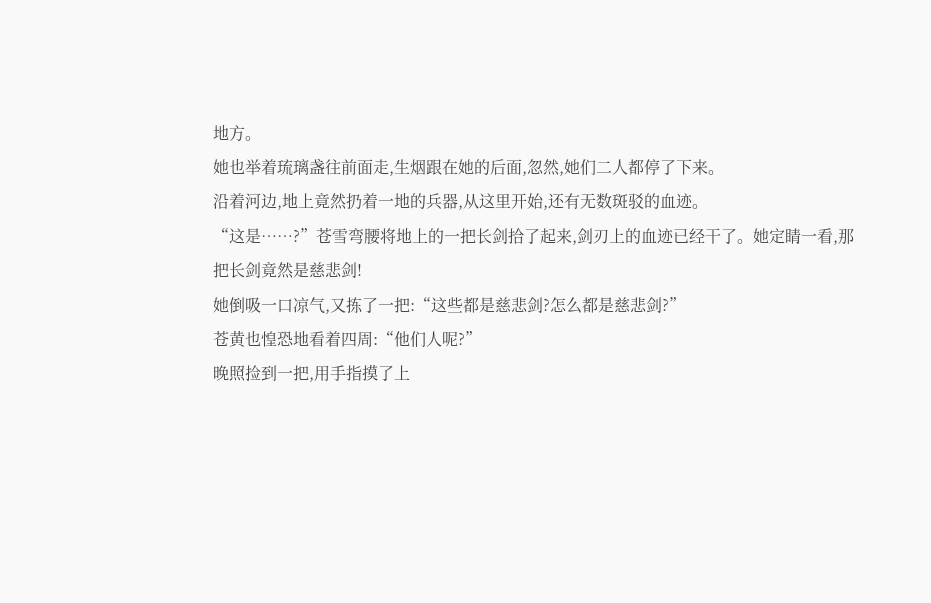地方。
她也举着琉璃盏往前面走,生烟跟在她的后面,忽然,她们二人都停了下来。
沿着河边,地上竟然扔着一地的兵器,从这里开始,还有无数斑驳的血迹。
“这是……?”苍雪弯腰将地上的一把长剑拾了起来,剑刃上的血迹已经干了。她定睛一看,那把长剑竟然是慈悲剑!
她倒吸一口凉气,又拣了一把:“这些都是慈悲剑?怎么都是慈悲剑?”
苍黄也惶恐地看着四周:“他们人呢?”
晚照捡到一把,用手指摸了上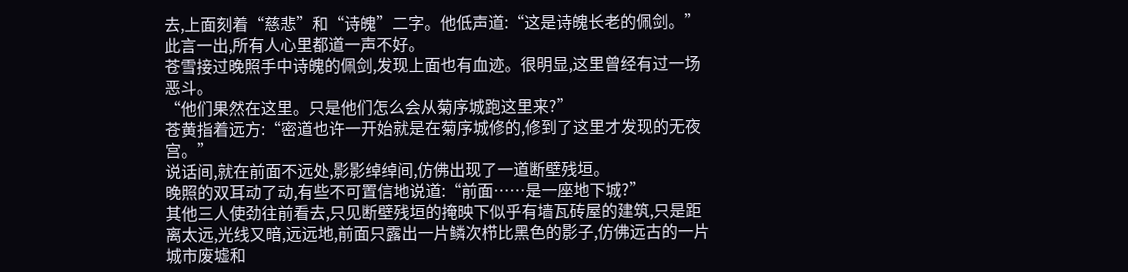去,上面刻着“慈悲”和“诗魄”二字。他低声道:“这是诗魄长老的佩剑。”
此言一出,所有人心里都道一声不好。
苍雪接过晚照手中诗魄的佩剑,发现上面也有血迹。很明显,这里曾经有过一场恶斗。
“他们果然在这里。只是他们怎么会从菊序城跑这里来?”
苍黄指着远方:“密道也许一开始就是在菊序城修的,修到了这里才发现的无夜宫。”
说话间,就在前面不远处,影影绰绰间,仿佛出现了一道断壁残垣。
晚照的双耳动了动,有些不可置信地说道:“前面……是一座地下城?”
其他三人使劲往前看去,只见断壁残垣的掩映下似乎有墙瓦砖屋的建筑,只是距离太远,光线又暗,远远地,前面只露出一片鳞次栉比黑色的影子,仿佛远古的一片城市废墟和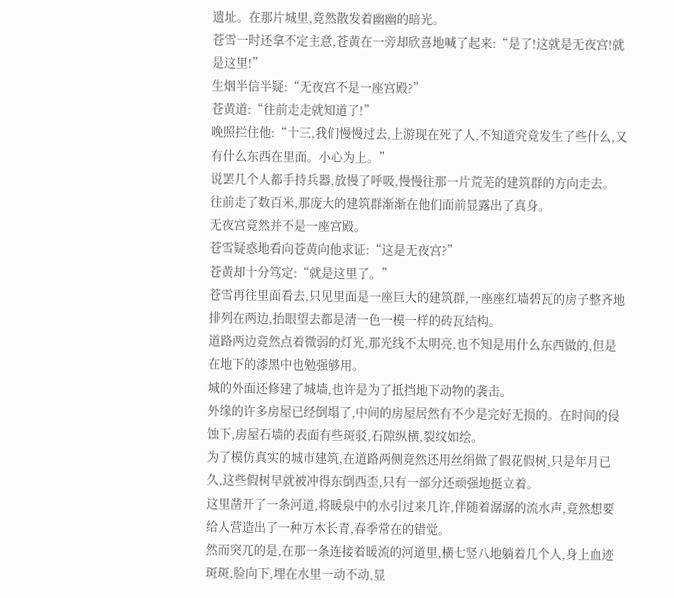遗址。在那片城里,竟然散发着幽幽的暗光。
苍雪一时还拿不定主意,苍黄在一旁却欣喜地喊了起来:“是了!这就是无夜宫!就是这里!”
生烟半信半疑:“无夜宫不是一座宫殿?”
苍黄道:“往前走走就知道了!”
晚照拦住他:“十三,我们慢慢过去,上游现在死了人,不知道究竟发生了些什么,又有什么东西在里面。小心为上。”
说罢几个人都手持兵器,放慢了呼吸,慢慢往那一片荒芜的建筑群的方向走去。
往前走了数百米,那庞大的建筑群渐渐在他们面前显露出了真身。
无夜宫竟然并不是一座宫殿。
苍雪疑惑地看向苍黄向他求证:“这是无夜宫?”
苍黄却十分笃定:“就是这里了。”
苍雪再往里面看去,只见里面是一座巨大的建筑群,一座座红墙碧瓦的房子整齐地排列在两边,抬眼望去都是清一色一模一样的砖瓦结构。
道路两边竟然点着微弱的灯光,那光线不太明亮,也不知是用什么东西做的,但是在地下的漆黑中也勉强够用。
城的外面还修建了城墙,也许是为了抵挡地下动物的袭击。
外缘的许多房屋已经倒塌了,中间的房屋居然有不少是完好无损的。在时间的侵蚀下,房屋石墙的表面有些斑驳,石隙纵横,裂纹如绘。
为了模仿真实的城市建筑,在道路两侧竟然还用丝绢做了假花假树,只是年月已久,这些假树早就被冲得东倒西歪,只有一部分还顽强地挺立着。
这里凿开了一条河道,将暖泉中的水引过来几许,伴随着潺潺的流水声,竟然想要给人营造出了一种万木长青,春季常在的错觉。
然而突兀的是,在那一条连接着暖流的河道里,横七竖八地躺着几个人,身上血迹斑斑,脸向下,埋在水里一动不动,显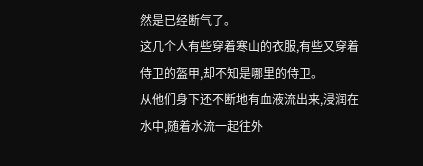然是已经断气了。
这几个人有些穿着寒山的衣服,有些又穿着侍卫的盔甲,却不知是哪里的侍卫。
从他们身下还不断地有血液流出来,浸润在水中,随着水流一起往外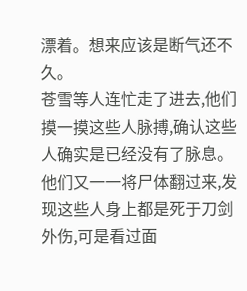漂着。想来应该是断气还不久。
苍雪等人连忙走了进去,他们摸一摸这些人脉搏,确认这些人确实是已经没有了脉息。他们又一一将尸体翻过来,发现这些人身上都是死于刀剑外伤,可是看过面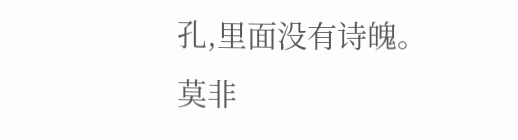孔,里面没有诗魄。
莫非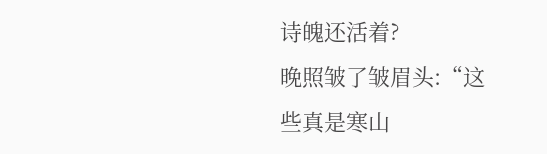诗魄还活着?
晚照皱了皱眉头:“这些真是寒山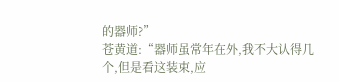的器师?”
苍黄道:“器师虽常年在外,我不大认得几个,但是看这装束,应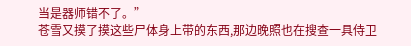当是器师错不了。”
苍雪又摸了摸这些尸体身上带的东西,那边晚照也在搜查一具侍卫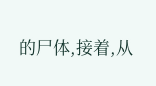的尸体,接着,从